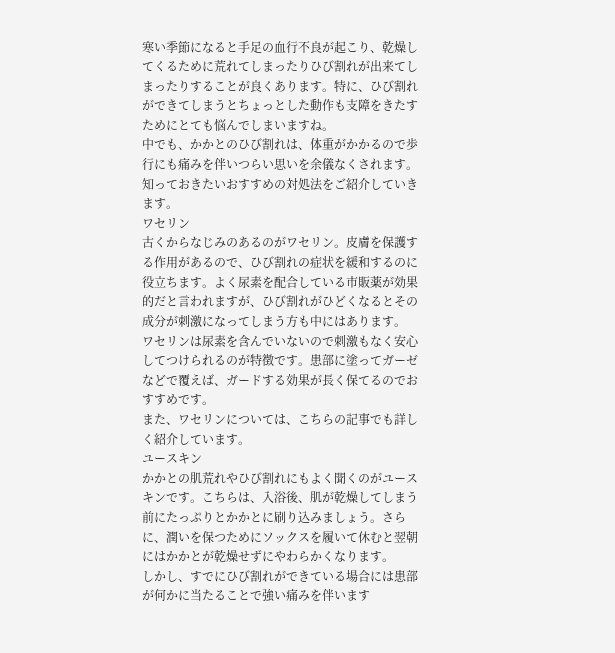寒い季節になると手足の血行不良が起こり、乾燥してくるために荒れてしまったりひび割れが出来てしまったりすることが良くあります。特に、ひび割れができてしまうとちょっとした動作も支障をきたすためにとても悩んでしまいますね。
中でも、かかとのひび割れは、体重がかかるので歩行にも痛みを伴いつらい思いを余儀なくされます。知っておきたいおすすめの対処法をご紹介していきます。
ワセリン
古くからなじみのあるのがワセリン。皮膚を保護する作用があるので、ひび割れの症状を緩和するのに役立ちます。よく尿素を配合している市販薬が効果的だと言われますが、ひび割れがひどくなるとその成分が刺激になってしまう方も中にはあります。
ワセリンは尿素を含んでいないので刺激もなく安心してつけられるのが特徴です。患部に塗ってガーゼなどで覆えば、ガードする効果が長く保てるのでおすすめです。
また、ワセリンについては、こちらの記事でも詳しく紹介しています。
ユースキン
かかとの肌荒れやひび割れにもよく聞くのがユースキンです。こちらは、入浴後、肌が乾燥してしまう前にたっぷりとかかとに刷り込みましょう。さらに、潤いを保つためにソックスを履いて休むと翌朝にはかかとが乾燥せずにやわらかくなります。
しかし、すでにひび割れができている場合には患部が何かに当たることで強い痛みを伴います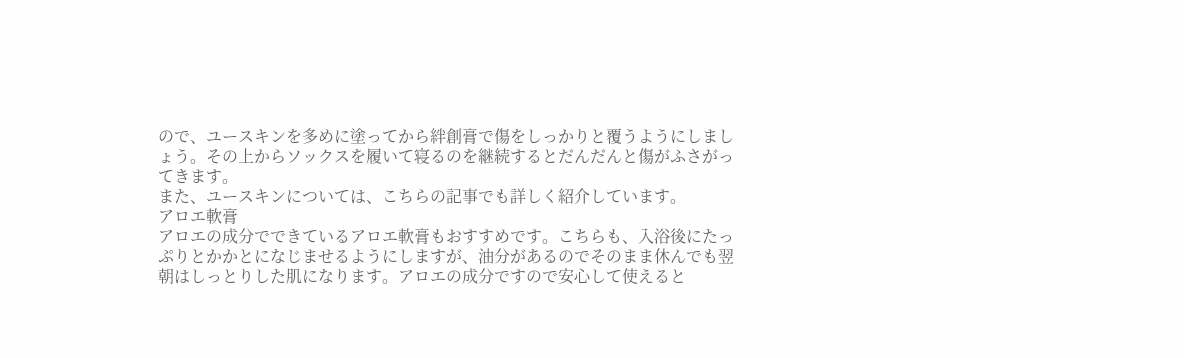ので、ユースキンを多めに塗ってから絆創膏で傷をしっかりと覆うようにしましょう。その上からソックスを履いて寝るのを継続するとだんだんと傷がふさがってきます。
また、ユースキンについては、こちらの記事でも詳しく紹介しています。
アロエ軟膏
アロエの成分でできているアロエ軟膏もおすすめです。こちらも、入浴後にたっぷりとかかとになじませるようにしますが、油分があるのでそのまま休んでも翌朝はしっとりした肌になります。アロエの成分ですので安心して使えると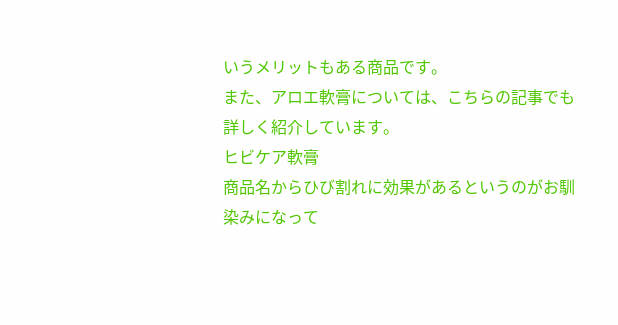いうメリットもある商品です。
また、アロエ軟膏については、こちらの記事でも詳しく紹介しています。
ヒビケア軟膏
商品名からひび割れに効果があるというのがお馴染みになって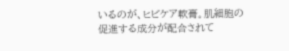いるのが、ヒビケア軟膏。肌細胞の促進する成分が配合されて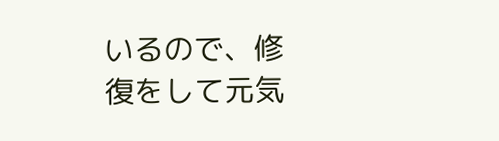いるので、修復をして元気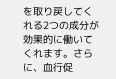を取り戻してくれる2つの成分が効果的に働いてくれます。さらに、血行促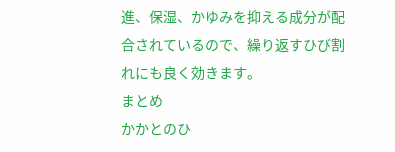進、保湿、かゆみを抑える成分が配合されているので、繰り返すひび割れにも良く効きます。
まとめ
かかとのひ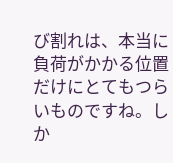び割れは、本当に負荷がかかる位置だけにとてもつらいものですね。しか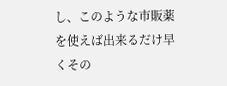し、このような市販薬を使えば出来るだけ早くその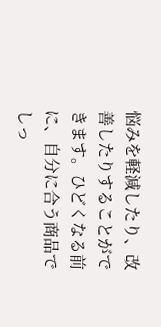悩みを軽減したり、改善したりすることができます。ひどくなる前に、自分に合う商品でしっ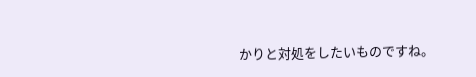かりと対処をしたいものですね。